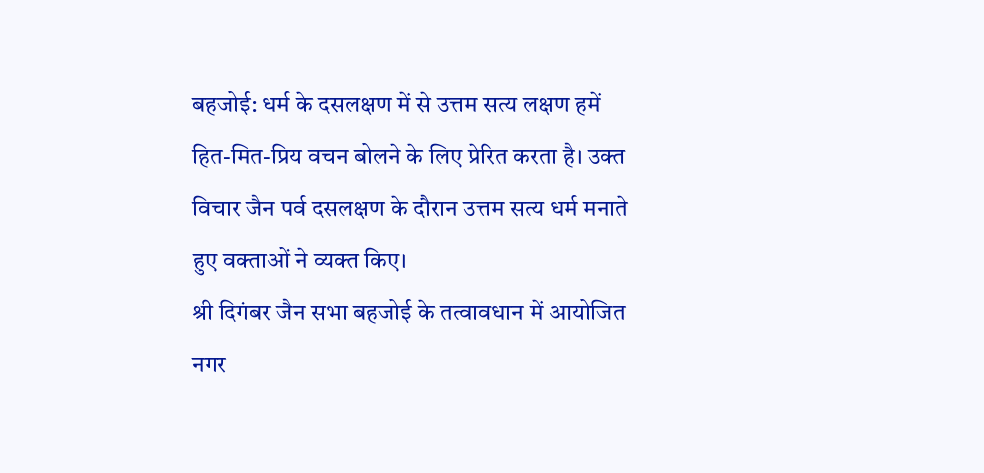बहजोई: धर्म के दसलक्षण में से उत्तम सत्य लक्षण हमें हित-मित-प्रिय वचन बोलने के लिए प्रेरित करता है। उक्त विचार जैन पर्व दसलक्षण के दौरान उत्तम सत्य धर्म मनाते हुए वक्ताओं ने व्यक्त किए।
श्री दिगंबर जैन सभा बहजोई के तत्वावधान में आयोजित नगर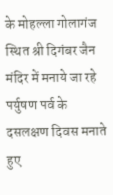के मोहल्ला गोलागंज स्थित श्री दिगंबर जैन मंदिर में मनाये जा रहे पर्युषण पर्व के दसलक्षण दिवस मनाते हुए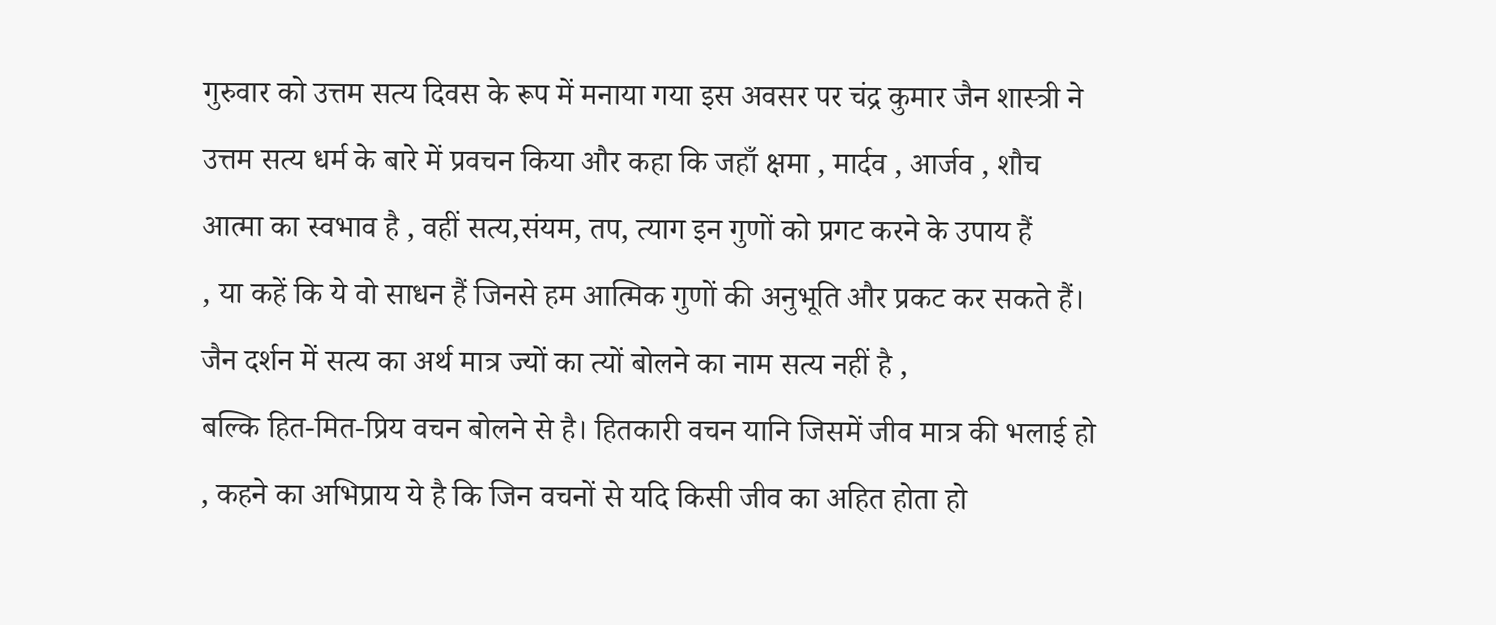गुरुवार को उत्तम सत्य दिवस के रूप में मनाया गया इस अवसर पर चंद्र कुमार जैन शास्त्री ने उत्तम सत्य धर्म के बारे में प्रवचन किया और कहा कि जहाँ क्षमा , मार्दव , आर्जव , शौच आत्मा का स्वभाव है , वहीं सत्य,संयम, तप, त्याग इन गुणों को प्रगट करने के उपाय हैं
, या कहें कि ये वो साधन हैं जिनसे हम आत्मिक गुणों की अनुभूति और प्रकट कर सकते हैं।
जैन दर्शन में सत्य का अर्थ मात्र ज्यों का त्यों बोलने का नाम सत्य नहीं है ,
बल्कि हित-मित-प्रिय वचन बोलने से है। हितकारी वचन यानि जिसमें जीव मात्र की भलाई हो , कहने का अभिप्राय ये है कि जिन वचनों से यदि किसी जीव का अहित होता हो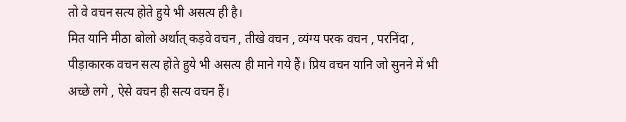तो वे वचन सत्य होते हुये भी असत्य ही है।
मित यानि मीठा बोलो अर्थात् कड़वे वचन , तीखे वचन , व्यंग्य परक वचन , परनिंदा , पीड़ाकारक वचन सत्य होते हुये भी असत्य ही माने गये हैं। प्रिय वचन यानि जो सुनने में भी अच्छे लगे , ऐसे वचन ही सत्य वचन हैं।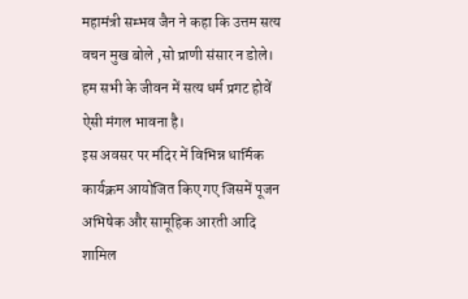महामंत्री सम्भव जैन ने कहा कि उत्तम सत्य वचन मुख बोले ,सो प्राणी संसार न डोले। हम सभी के जीवन में सत्य धर्म प्रगट होवें ऐसी मंगल भावना है।
इस अवसर पर मंदिर में विभिन्न धार्मिक कार्यक्रम आयोजित किए गए जिसमें पूजन अभिषेक और सामूहिक आरती आदि शामिल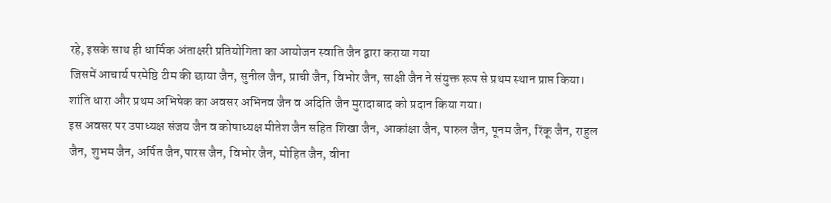रहे, इसके साथ ही धार्मिक अंताक्षरी प्रतियोगिता का आयोजन स्वाति जैन द्वारा कराया गया
जिसमें आचार्य परमेष्ठि टीम की छाया जैन, सुनील जैन, प्राची जैन, विभोर जैन, साक्षी जैन ने संयुक्त रूप से प्रथम स्थान प्राप्त किया। शांति धारा और प्रथम अभिषेक का अवसर अभिनव जैन व अदिति जैन मुरादाबाद को प्रदान किया गया।
इस अवसर पर उपाध्यक्ष संजय जैन व कोषाध्यक्ष मीतेश जैन सहित शिखा जैन, आकांक्षा जैन, पारुल जैन, पूनम जैन, रिंकू जैन, राहुल जैन, शुभम जैन, अर्पित जैन,पारस जैन, विभोर जैन, मोहित जैन, वीना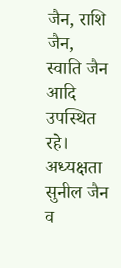जैन, राशि जैन, स्वाति जैन आदि उपस्थित रहे। अध्यक्षता सुनील जैन व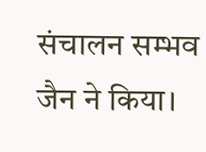संचालन सम्भव जैन ने किया।